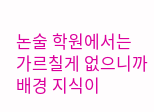논술 학원에서는 가르칠게 없으니까 배경 지식이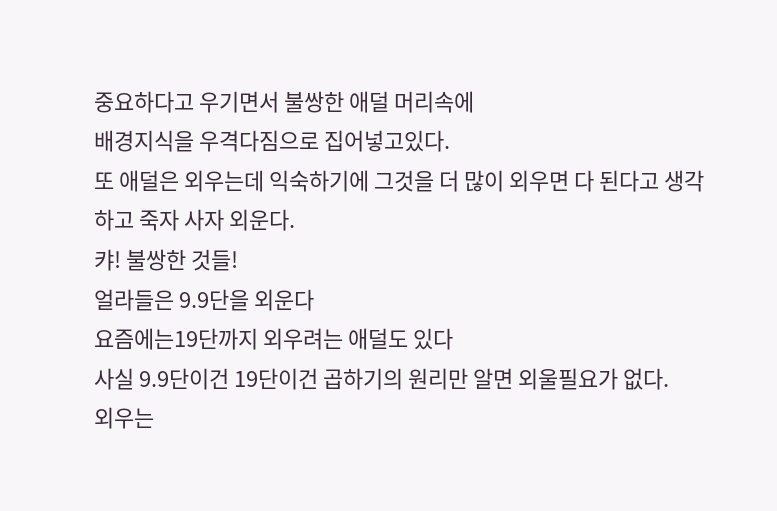중요하다고 우기면서 불쌍한 애덜 머리속에
배경지식을 우격다짐으로 집어넣고있다.
또 애덜은 외우는데 익숙하기에 그것을 더 많이 외우면 다 된다고 생각하고 죽자 사자 외운다.
캬! 불쌍한 것들!
얼라들은 9.9단을 외운다
요즘에는19단까지 외우려는 애덜도 있다
사실 9.9단이건 19단이건 곱하기의 원리만 알면 외울필요가 없다.
외우는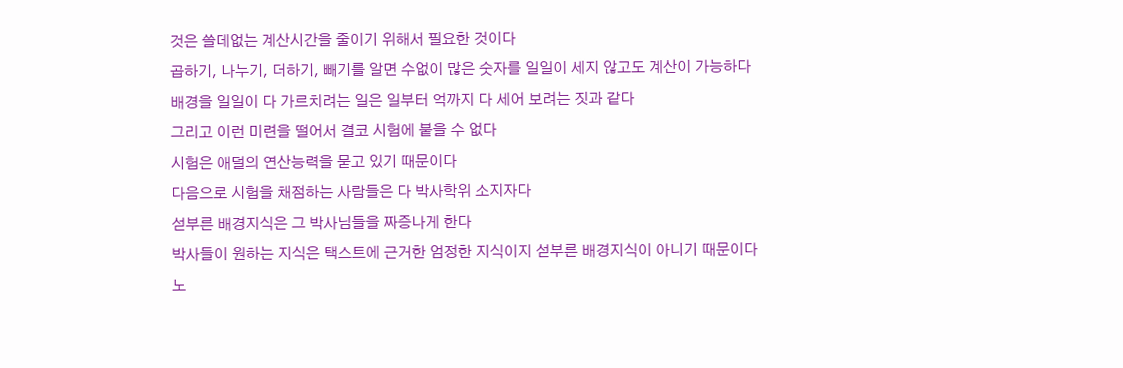것은 쓸데없는 계산시간을 줄이기 위해서 필요한 것이다
곱하기, 나누기, 더하기, 빼기를 알면 수없이 많은 숫자를 일일이 세지 않고도 계산이 가능하다
배경을 일일이 다 가르치려는 일은 일부터 억까지 다 세어 보려는 짓과 같다
그리고 이런 미련을 떨어서 결코 시험에 붙을 수 없다
시험은 애덜의 연산능력을 묻고 있기 때문이다
다음으로 시험을 채점하는 사람들은 다 박사학위 소지자다
섣부른 배경지식은 그 박사님들을 짜증나게 한다
박사들이 원하는 지식은 택스트에 근거한 엄정한 지식이지 섣부른 배경지식이 아니기 때문이다
노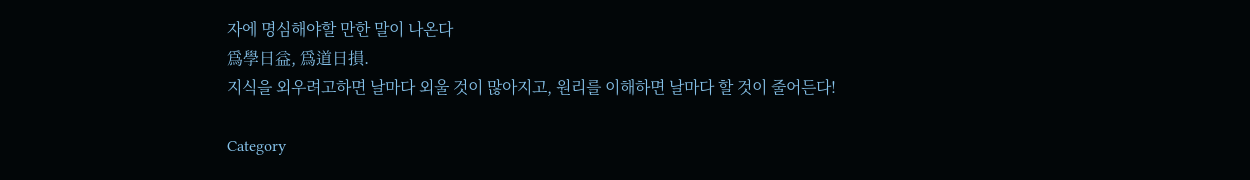자에 명심해야할 만한 말이 나온다
爲學日益, 爲道日損.
지식을 외우려고하면 날마다 외울 것이 많아지고, 원리를 이해하면 날마다 할 것이 줄어든다!

Category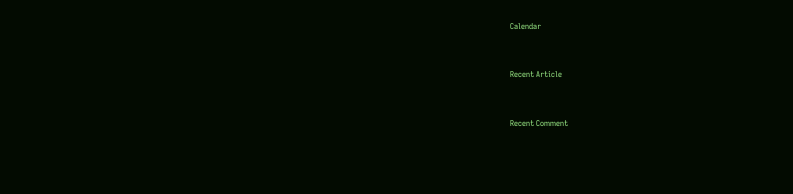Calendar


Recent Article


Recent Comment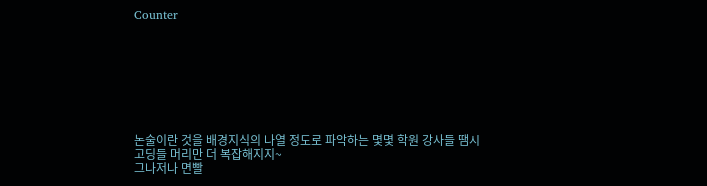Counter








논술이란 것을 배경지식의 나열 정도로 파악하는 몇몇 학원 강사들 땜시
고딩들 머리만 더 복잡해지지~
그나저나 면빨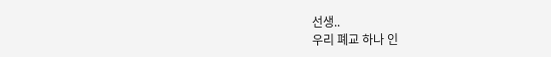선생..
우리 폐교 하나 인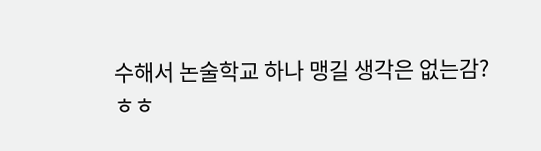수해서 논술학교 하나 맹길 생각은 없는감?
ㅎㅎ